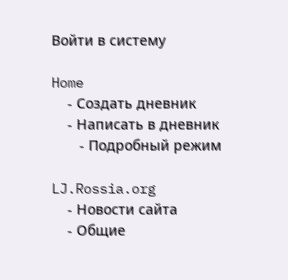Войти в систему

Home
    - Создать дневник
    - Написать в дневник
       - Подробный режим

LJ.Rossia.org
    - Новости сайта
    - Общие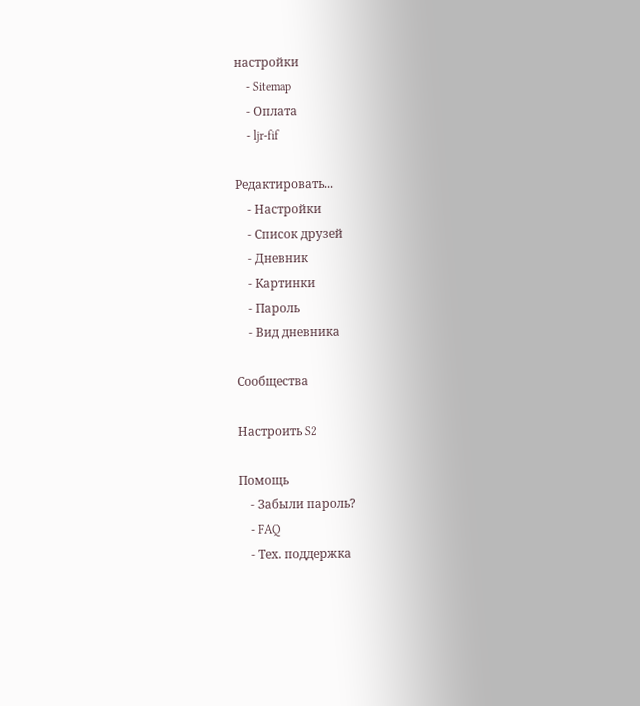настройки
    - Sitemap
    - Оплата
    - ljr-fif

Редактировать...
    - Настройки
    - Список друзей
    - Дневник
    - Картинки
    - Пароль
    - Вид дневника

Сообщества

Настроить S2

Помощь
    - Забыли пароль?
    - FAQ
    - Тех. поддержка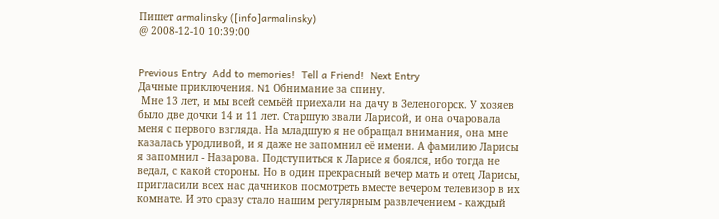Пишет armalinsky ([info]armalinsky)
@ 2008-12-10 10:39:00


Previous Entry  Add to memories!  Tell a Friend!  Next Entry
Дачные приключения. N1 Обнимание за спину.
 Мне 13 лет, и мы всей семьёй приехали на дачу в Зеленогорск. У хозяев было две дочки 14 и 11 лет. Старшую звали Ларисой, и она очаровала меня с первого взгляда. На младшую я не обращал внимания, она мне казалась уродливой, и я даже не запомнил её имени. А фамилию Ларисы я запомнил - Назарова. Подступиться к Ларисе я боялся, ибо тогда не ведал, с какой стороны. Но в один прекрасный вечер мать и отец Ларисы, пригласили всех нас дачников посмотреть вместе вечером телевизор в их комнате. И это сразу стало нашим регулярным развлечением - каждый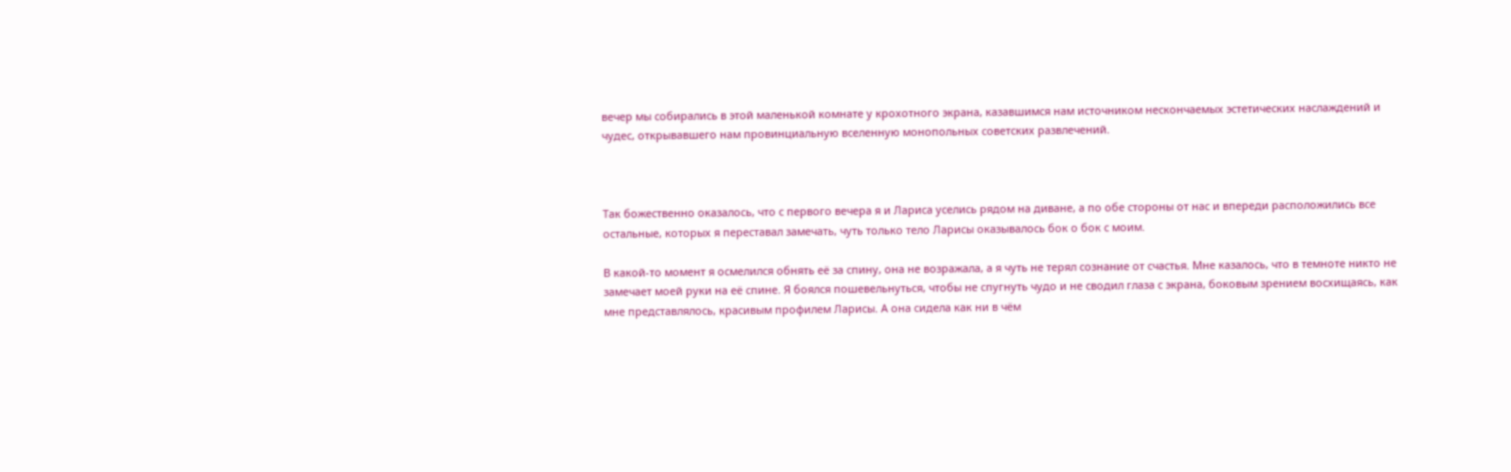вечер мы собирались в этой маленькой комнате у крохотного экрана, казавшимся нам источником нескончаемых эстетических наслаждений и чудес, открывавшего нам провинциальную вселенную монопольных советских развлечений.



Так божественно оказалось, что с первого вечера я и Лариса уселись рядом на диване, а по обе стороны от нас и впереди расположились все остальные, которых я переставал замечать, чуть только тело Ларисы оказывалось бок о бок с моим.

В какой-то момент я осмелился обнять её за спину, она не возражала, а я чуть не терял сознание от счастья. Мне казалось, что в темноте никто не замечает моей руки на её спине. Я боялся пошевельнуться, чтобы не спугнуть чудо и не сводил глаза с экрана, боковым зрением восхищаясь, как мне представлялось, красивым профилем Ларисы. А она сидела как ни в чём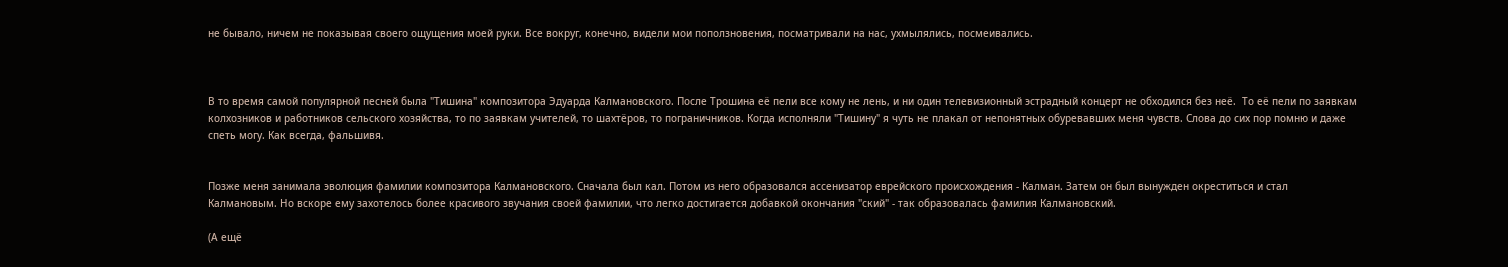не бывало, ничем не показывая своего ощущения моей руки. Все вокруг, конечно, видели мои поползновения, посматривали на нас, ухмылялись, посмеивались.



В то время самой популярной песней была "Тишина" композитора Эдуарда Калмановского. После Трошина её пели все кому не лень, и ни один телевизионный эстрадный концерт не обходился без неё.  То её пели по заявкам колхозников и работников сельского хозяйства, то по заявкам учителей, то шахтёров, то пограничников. Когда исполняли "Тишину" я чуть не плакал от непонятных обуревавших меня чувств. Слова до сих пор помню и даже спеть могу. Как всегда, фальшивя.


Позже меня занимала эволюция фамилии композитора Калмановского. Сначала был кал. Потом из него образовался ассенизатор еврейского происхождения - Калман. Затем он был вынужден окреститься и стал Калмановым. Но вскоре ему захотелось более красивого звучания своей фамилии, что легко достигается добавкой окончания "ский" - так образовалась фамилия Калмановский.

(А ещё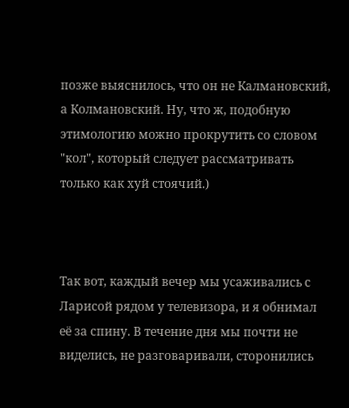позже выяснилось, что он не Калмановский, а Колмановский. Ну, что ж, подобную этимологию можно прокрутить со словом "кол", который следует рассматривать только как хуй стоячий.)



Так вот, каждый вечер мы усаживались с Ларисой рядом у телевизора, и я обнимал её за спину. В течение дня мы почти не виделись, не разговаривали, сторонились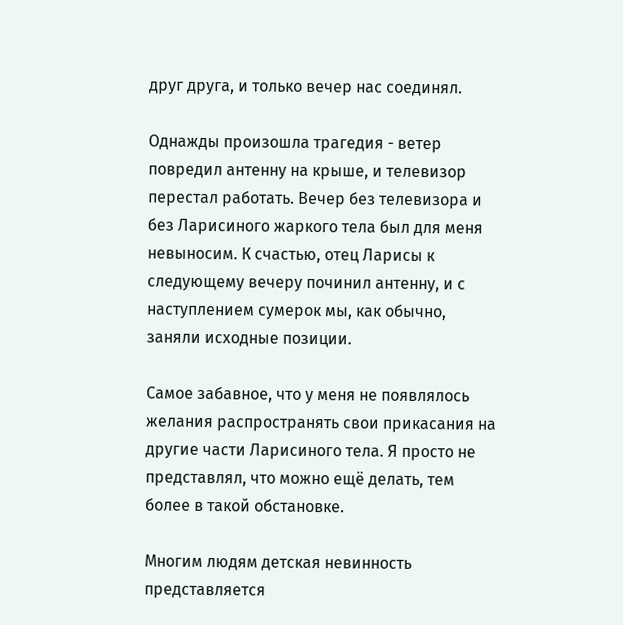друг друга, и только вечер нас соединял.

Однажды произошла трагедия - ветер повредил антенну на крыше, и телевизор перестал работать. Вечер без телевизора и без Ларисиного жаркого тела был для меня невыносим. К счастью, отец Ларисы к следующему вечеру починил антенну, и с наступлением сумерок мы, как обычно, заняли исходные позиции.

Самое забавное, что у меня не появлялось желания распространять свои прикасания на другие части Ларисиного тела. Я просто не представлял, что можно ещё делать, тем более в такой обстановке.

Многим людям детская невинность представляется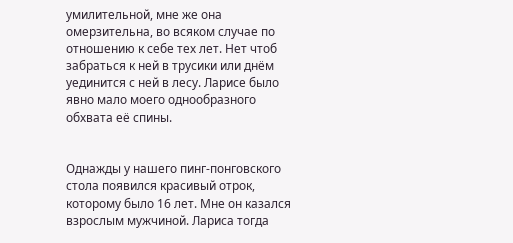умилительной, мне же она омерзительна, во всяком случае по отношению к себе тех лет. Нет чтоб забраться к ней в трусики или днём уединится с ней в лесу. Ларисе было явно мало моего однообразного обхвата её спины.


Однажды у нашего пинг-понговского стола появился красивый отрок, которому было 16 лет. Мне он казался взрослым мужчиной. Лариса тогда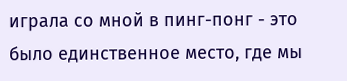играла со мной в пинг-понг - это было единственное место, где мы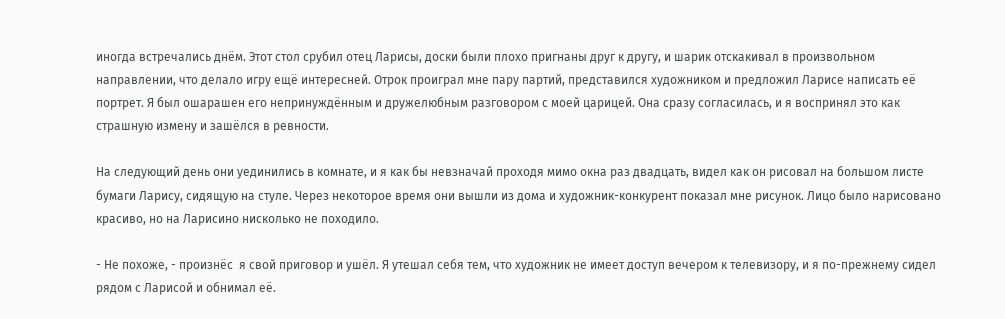иногда встречались днём. Этот стол срубил отец Ларисы, доски были плохо пригнаны друг к другу, и шарик отскакивал в произвольном направлении, что делало игру ещё интересней. Отрок проиграл мне пару партий, представился художником и предложил Ларисе написать её портрет. Я был ошарашен его непринуждённым и дружелюбным разговором с моей царицей. Она сразу согласилась, и я воспринял это как страшную измену и зашёлся в ревности.

На следующий день они уединились в комнате, и я как бы невзначай проходя мимо окна раз двадцать, видел как он рисовал на большом листе бумаги Ларису, сидящую на стуле. Через некоторое время они вышли из дома и художник-конкурент показал мне рисунок. Лицо было нарисовано красиво, но на Ларисино нисколько не походило.

- Не похоже, - произнёс  я свой приговор и ушёл. Я утешал себя тем, что художник не имеет доступ вечером к телевизору, и я по-прежнему сидел рядом с Ларисой и обнимал её.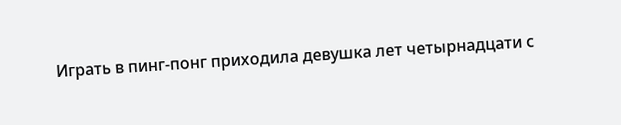Играть в пинг-понг приходила девушка лет четырнадцати с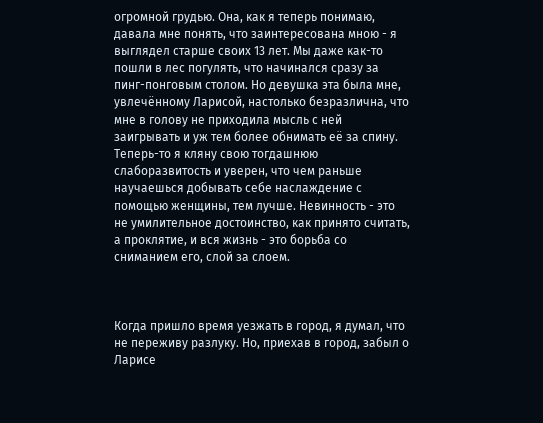огромной грудью. Она, как я теперь понимаю, давала мне понять, что заинтересована мною - я выглядел старше своих 13 лет. Мы даже как-то пошли в лес погулять, что начинался сразу за пинг-понговым столом. Но девушка эта была мне, увлечённому Ларисой, настолько безразлична, что мне в голову не приходила мысль с ней заигрывать и уж тем более обнимать её за спину. Теперь-то я кляну свою тогдашнюю слаборазвитость и уверен, что чем раньше научаешься добывать себе наслаждение с помощью женщины, тем лучше. Невинность - это не умилительное достоинство, как принято считать, а проклятие, и вся жизнь - это борьба со сниманием его, слой за слоем.



Когда пришло время уезжать в город, я думал, что не переживу разлуку. Но, приехав в город, забыл о Ларисе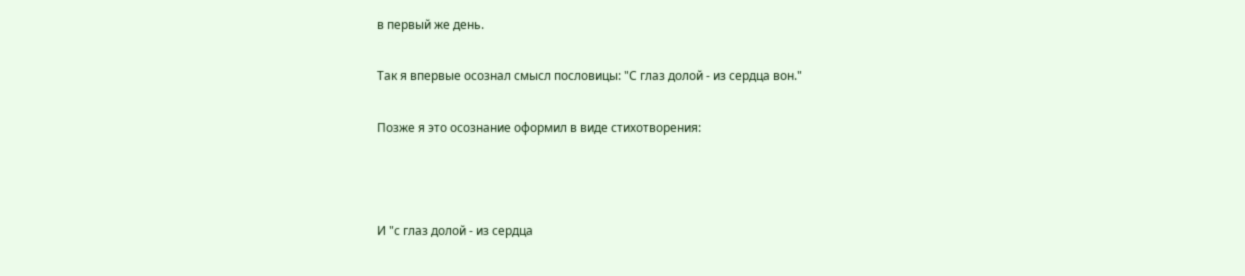в первый же день.

Так я впервые осознал смысл пословицы: "С глаз долой - из сердца вон."

Позже я это осознание оформил в виде стихотворения:



И "с глаз долой - из сердца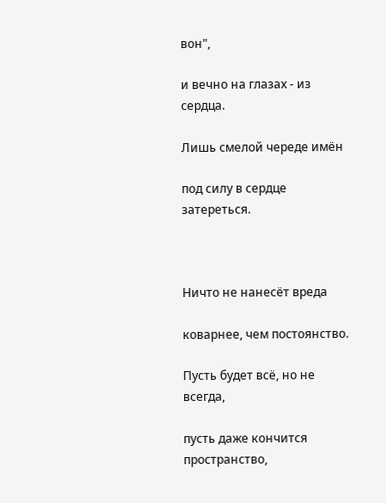вон",

и вечно на глазах - из сердца.

Лишь смелой череде имён

под силу в сердце затереться.



Ничто не нанесёт вреда

коварнее, чем постоянство.

Пусть будет всё, но не всегда,

пусть даже кончится пространство,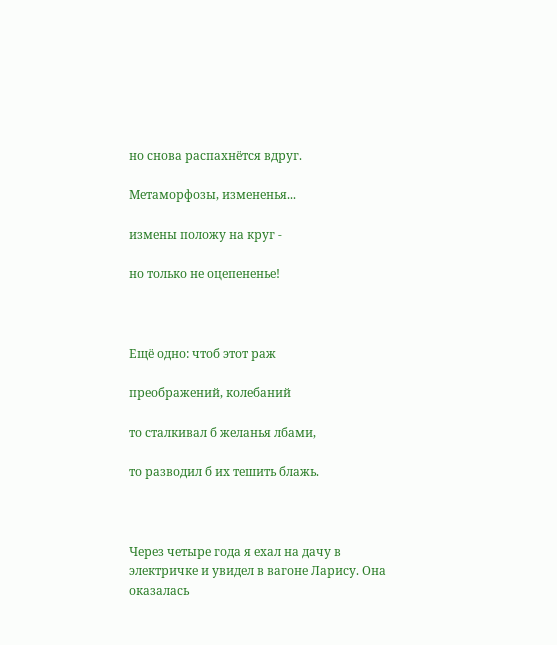но снова распахнётся вдруг.

Метаморфозы, измененья...

измены положу на круг -

но только не оцепененье!



Ещё одно: чтоб этот раж

преображений, колебаний

то сталкивал б желанья лбами,

то разводил б их тешить блажь.



Через четыре года я ехал на дачу в электричке и увидел в вагоне Ларису. Она оказалась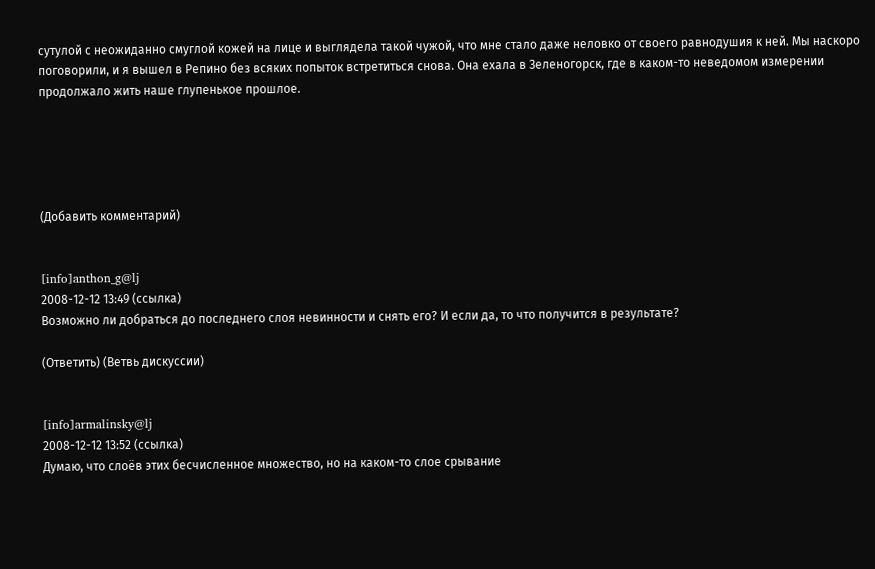сутулой с неожиданно смуглой кожей на лице и выглядела такой чужой, что мне стало даже неловко от своего равнодушия к ней. Мы наскоро поговорили, и я вышел в Репино без всяких попыток встретиться снова. Она ехала в Зеленогорск, где в каком-то неведомом измерении продолжало жить наше глупенькое прошлое.





(Добавить комментарий)


[info]anthon_g@lj
2008-12-12 13:49 (ссылка)
Возможно ли добраться до последнего слоя невинности и снять его? И если да, то что получится в результате?

(Ответить) (Ветвь дискуссии)


[info]armalinsky@lj
2008-12-12 13:52 (ссылка)
Думаю, что слоёв этих бесчисленное множество, но на каком-то слое срывание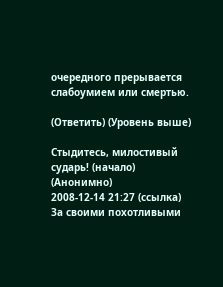очередного прерывается слабоумием или смертью.

(Ответить) (Уровень выше)

Стыдитесь, милостивый сударь! (начало)
(Анонимно)
2008-12-14 21:27 (ссылка)
За своими похотливыми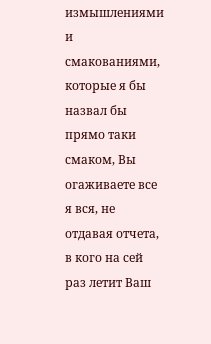измышлениями и смакованиями, которые я бы назвал бы прямо таки смаком, Вы огаживаете все я вся, не отдавая отчета, в кого на сей раз летит Ваш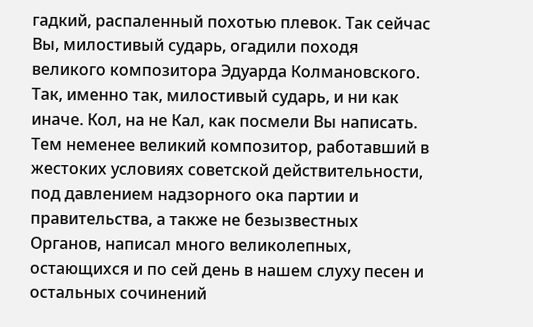гадкий, распаленный похотью плевок. Так сейчас Вы, милостивый сударь, огадили походя великого композитора Эдуарда Колмановского. Так, именно так, милостивый сударь, и ни как иначе. Кол, на не Кал, как посмели Вы написать. Тем неменее великий композитор, работавший в жестоких условиях советской действительности, под давлением надзорного ока партии и правительства, а также не безызвестных Органов, написал много великолепных, остающихся и по сей день в нашем слуху песен и остальных сочинений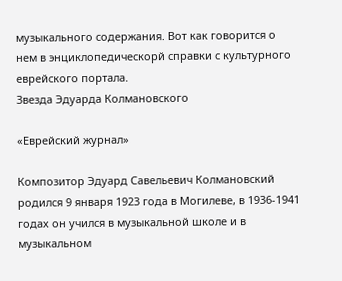музыкального содержания. Вот как говорится о нем в энциклопедическорй справки с культурного еврейского портала.
Звезда Эдуарда Колмановского

«Еврейский журнал»

Композитор Эдуард Савельевич Колмановский родился 9 января 1923 года в Могилеве, в 1936-1941 годах он учился в музыкальной школе и в музыкальном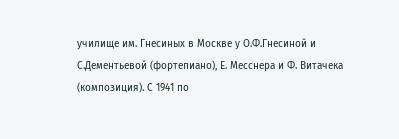училище им. Гнесиных в Москве у О.Ф.Гнесиной и С.Дементьевой (фортепиано), Е. Месснера и Ф. Витачека (композиция). С 1941 по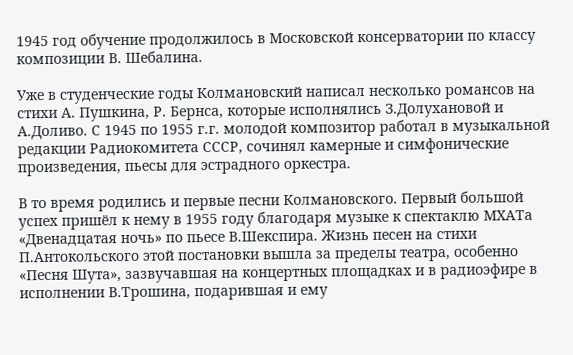1945 год обучение продолжилось в Московской консерватории по классу композиции В. Шебалина.

Уже в студенческие годы Колмановский написал несколько романсов на стихи А. Пушкина, Р. Бернса, которые исполнялись З.Долухановой и А.Доливо. С 1945 по 1955 г.г. молодой композитор работал в музыкальной редакции Радиокомитета СССР, сочинял камерные и симфонические произведения, пьесы для эстрадного оркестра.

В то время родились и первые песни Колмановского. Первый большой успех пришёл к нему в 1955 году благодаря музыке к спектаклю МХАТа «Двенадцатая ночь» по пьесе В.Шекспира. Жизнь песен на стихи П.Антокольского этой постановки вышла за пределы театра, особенно «Песня Шута», зазвучавшая на концертных площадках и в радиоэфире в исполнении В.Трошина, подарившая и ему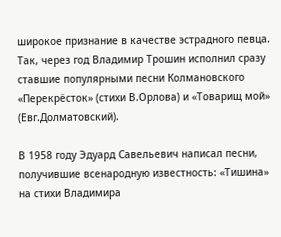широкое признание в качестве эстрадного певца. Так, через год Владимир Трошин исполнил сразу ставшие популярными песни Колмановского «Перекрёсток» (стихи В.Орлова) и «Товарищ мой» (Евг.Долматовский).

В 1958 году Эдуард Савельевич написал песни, получившие всенародную известность: «Тишина» на стихи Владимира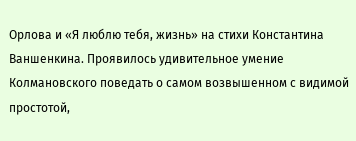Орлова и «Я люблю тебя, жизнь» на стихи Константина Ваншенкина. Проявилось удивительное умение Колмановского поведать о самом возвышенном с видимой простотой,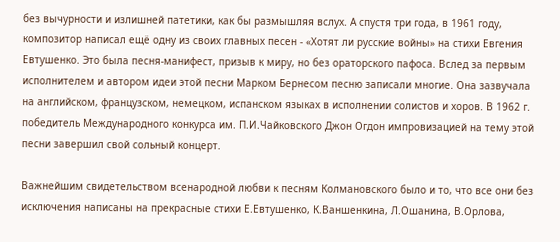без вычурности и излишней патетики, как бы размышляя вслух. А спустя три года, в 1961 году, композитор написал ещё одну из своих главных песен - «Хотят ли русские войны» на стихи Евгения Евтушенко. Это была песня-манифест, призыв к миру, но без ораторского пафоса. Вслед за первым исполнителем и автором идеи этой песни Марком Бернесом песню записали многие. Она зазвучала на английском, французском, немецком, испанском языках в исполнении солистов и хоров. В 1962 г. победитель Международного конкурса им. П.И.Чайковского Джон Огдон импровизацией на тему этой песни завершил свой сольный концерт.

Важнейшим свидетельством всенародной любви к песням Колмановского было и то, что все они без исключения написаны на прекрасные стихи Е.Евтушенко, К.Ваншенкина, Л.Ошанина, В.Орлова,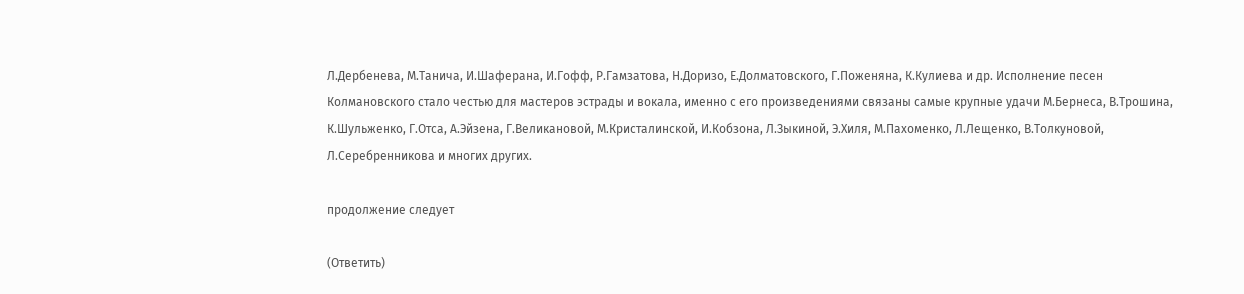Л.Дербенева, М.Танича, И.Шаферана, И.Гофф, Р.Гамзатова, Н.Доризо, Е.Долматовского, Г.Поженяна, К.Кулиева и др. Исполнение песен Колмановского стало честью для мастеров эстрады и вокала, именно с его произведениями связаны самые крупные удачи М.Бернеса, В.Трошина, К.Шульженко, Г.Отса, А.Эйзена, Г.Великановой, М.Кристалинской, И.Кобзона, Л.Зыкиной, Э.Хиля, М.Пахоменко, Л.Лещенко, В.Толкуновой, Л.Серебренникова и многих других.

продолжение следует

(Ответить)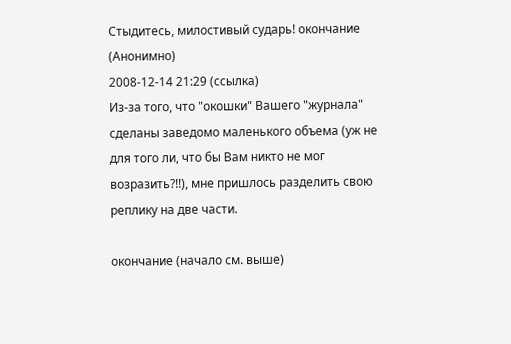Стыдитесь, милостивый сударь! окончание
(Анонимно)
2008-12-14 21:29 (ссылка)
Из-за того, что "окошки" Вашего "журнала" сделаны заведомо маленького объема (уж не для того ли, что бы Вам никто не мог возразить?!!), мне пришлось разделить свою реплику на две части.

окончание (начало см. выше)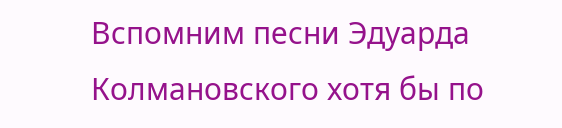Вспомним песни Эдуарда Колмановского хотя бы по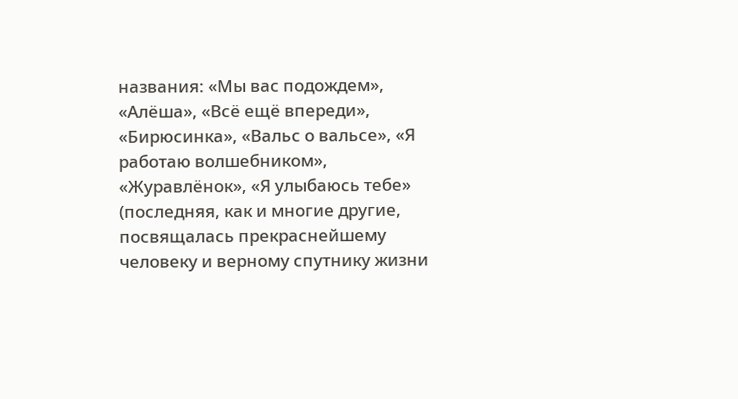названия: «Мы вас подождем», «Алёша», «Всё ещё впереди», «Бирюсинка», «Вальс о вальсе», «Я работаю волшебником», «Журавлёнок», «Я улыбаюсь тебе» (последняя, как и многие другие, посвящалась прекраснейшему человеку и верному спутнику жизни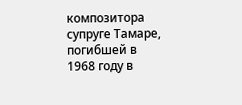композитора супруге Тамаре, погибшей в 1968 году в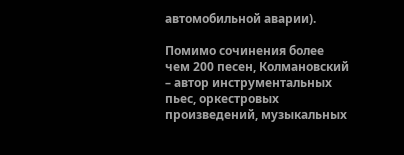автомобильной аварии).

Помимо сочинения более чем 200 песен, Колмановский – автор инструментальных пьес, оркестровых произведений, музыкальных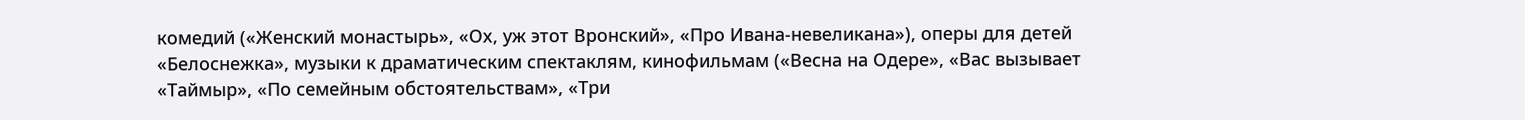комедий («Женский монастырь», «Ох, уж этот Вронский», «Про Ивана-невеликана»), оперы для детей «Белоснежка», музыки к драматическим спектаклям, кинофильмам («Весна на Одере», «Вас вызывает «Таймыр», «По семейным обстоятельствам», «Три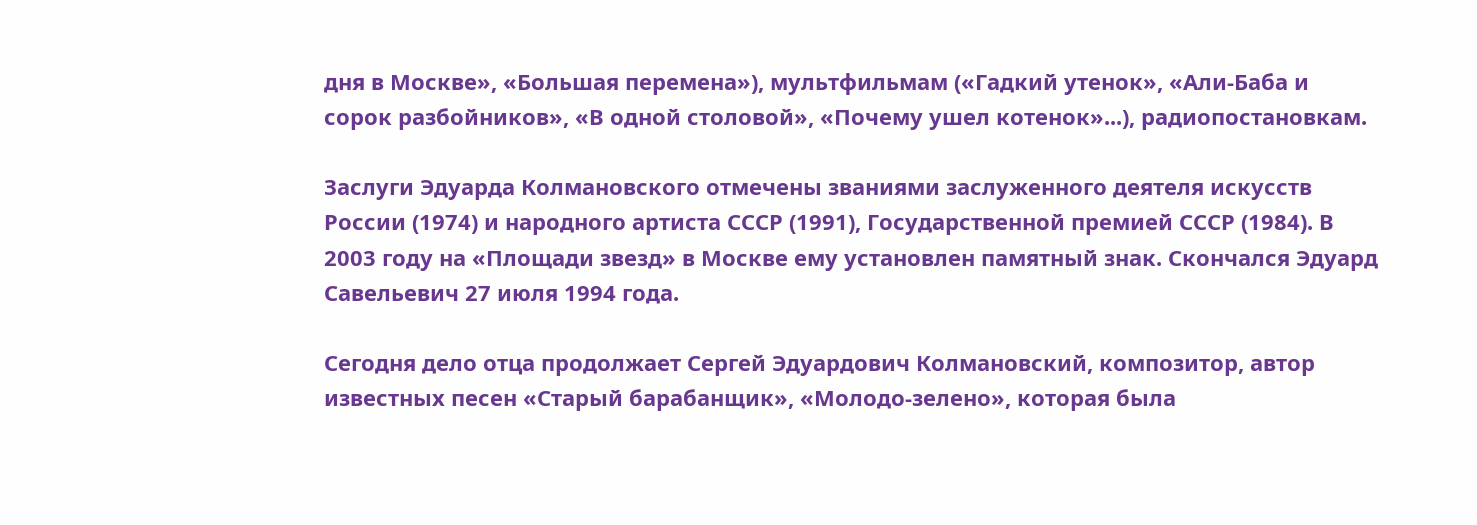дня в Москве», «Большая перемена»), мультфильмам («Гадкий утенок», «Али-Баба и сорок разбойников», «В одной столовой», «Почему ушел котенок»...), радиопостановкам.

Заслуги Эдуарда Колмановского отмечены званиями заслуженного деятеля искусств России (1974) и народного артиста СССР (1991), Государственной премией СССР (1984). В 2003 году на «Площади звезд» в Москве ему установлен памятный знак. Скончался Эдуард Савельевич 27 июля 1994 года.

Сегодня дело отца продолжает Сергей Эдуардович Колмановский, композитор, автор
известных песен «Старый барабанщик», «Молодо-зелено», которая была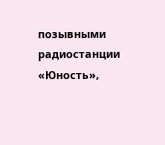позывными радиостанции «Юность»,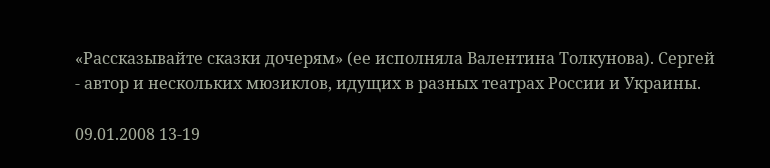«Рассказывайте сказки дочерям» (ее исполняла Валентина Толкунова). Сергей - автор и нескольких мюзиклов, идущих в разных театрах России и Украины.

09.01.2008 13-19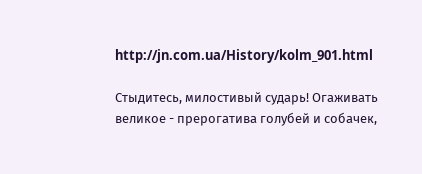http://jn.com.ua/History/kolm_901.html

Стыдитесь, милостивый сударь! Огаживать великое - прерогатива голубей и собачек,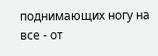поднимающих ногу на все - от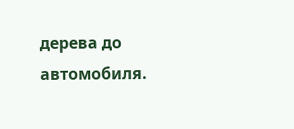дерева до автомобиля.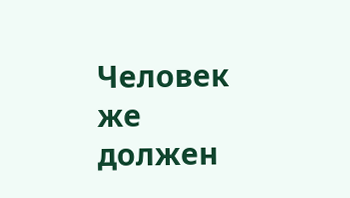Человек же должен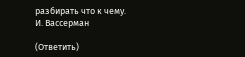разбирать что к чему.
И. Вассерман

(Ответить)